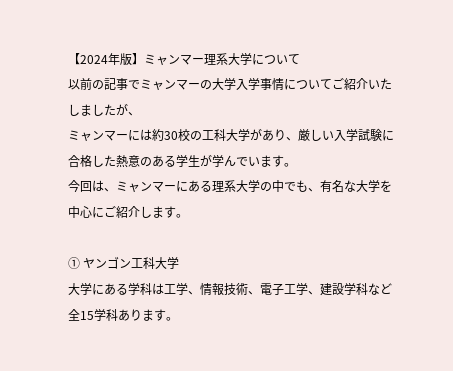【2024年版】ミャンマー理系大学について
以前の記事でミャンマーの大学入学事情についてご紹介いたしましたが、
ミャンマーには約30校の工科大学があり、厳しい入学試験に合格した熱意のある学生が学んでいます。
今回は、ミャンマーにある理系大学の中でも、有名な大学を中心にご紹介します。

① ヤンゴン工科大学
大学にある学科は工学、情報技術、電子工学、建設学科など全15学科あります。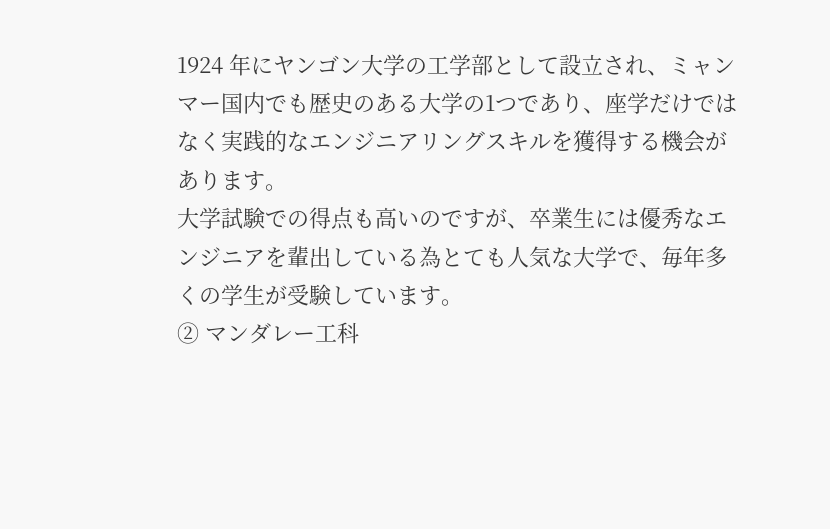1924 年にヤンゴン大学の工学部として設立され、ミャンマー国内でも歴史のある大学の1つであり、座学だけではなく実践的なエンジニアリングスキルを獲得する機会があります。
大学試験での得点も高いのですが、卒業生には優秀なエンジニアを輩出している為とても人気な大学で、毎年多くの学生が受験しています。
② マンダレー工科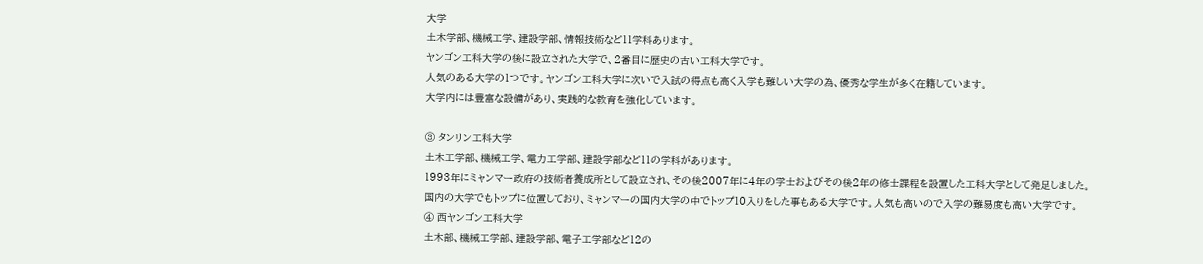大学
土木学部、機械工学、建設学部、情報技術など11学科あります。
ヤンゴン工科大学の後に設立された大学で、2番目に歴史の古い工科大学です。
人気のある大学の1つです。ヤンゴン工科大学に次いで入試の得点も高く入学も難しい大学の為、優秀な学生が多く在籍しています。
大学内には豊富な設備があり、実践的な教育を強化しています。

③ タンリン工科大学
土木工学部、機械工学、電力工学部、建設学部など11の学科があります。
1993年にミャンマー政府の技術者養成所として設立され、その後2007年に4年の学士およびその後2年の修士課程を設置した工科大学として発足しました。
国内の大学でもトップに位置しており、ミャンマーの国内大学の中でトップ10入りをした事もある大学です。人気も高いので入学の難易度も高い大学です。
④ 西ヤンゴン工科大学
土木部、機械工学部、建設学部、電子工学部など12の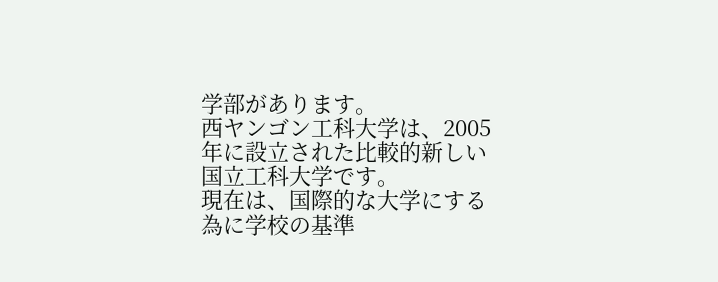学部があります。
西ヤンゴン工科大学は、2005年に設立された比較的新しい国立工科大学です。
現在は、国際的な大学にする為に学校の基準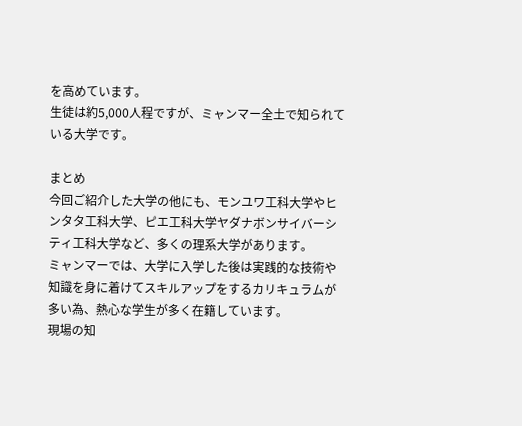を高めています。
生徒は約5,000人程ですが、ミャンマー全土で知られている大学です。

まとめ
今回ご紹介した大学の他にも、モンユワ工科大学やヒンタタ工科大学、ピエ工科大学ヤダナボンサイバーシティ工科大学など、多くの理系大学があります。
ミャンマーでは、大学に入学した後は実践的な技術や知識を身に着けてスキルアップをするカリキュラムが多い為、熱心な学生が多く在籍しています。
現場の知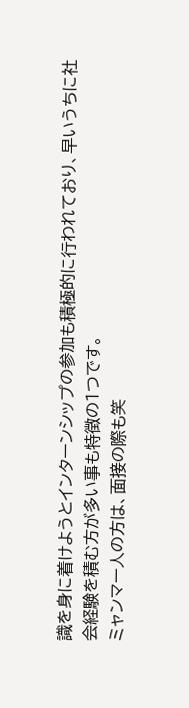識を身に着けようとインターンシップの参加も積極的に行われており、早いうちに社会経験を積む方が多い事も特徴の1つです。
ミャンマー人の方は、面接の際も笑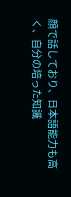顔で話しており、日本語能力も高く、自分の培った知識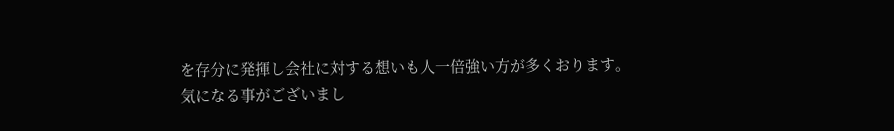を存分に発揮し会社に対する想いも人一倍強い方が多くおります。
気になる事がございまし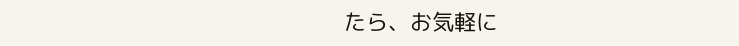たら、お気軽に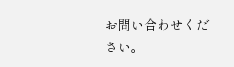お問い合わせください。